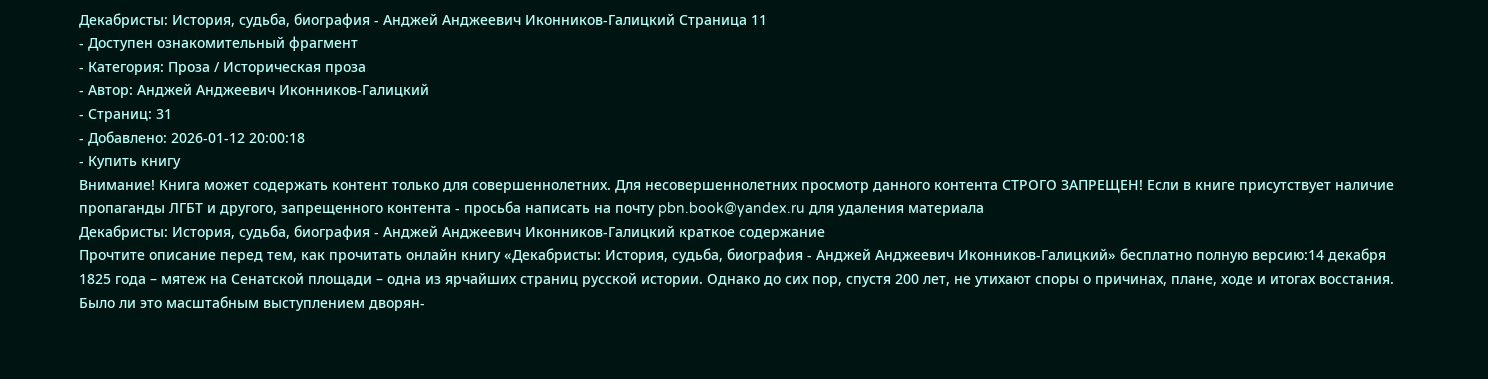Декабристы: История, судьба, биография - Анджей Анджеевич Иконников-Галицкий Страница 11
- Доступен ознакомительный фрагмент
- Категория: Проза / Историческая проза
- Автор: Анджей Анджеевич Иконников-Галицкий
- Страниц: 31
- Добавлено: 2026-01-12 20:00:18
- Купить книгу
Внимание! Книга может содержать контент только для совершеннолетних. Для несовершеннолетних просмотр данного контента СТРОГО ЗАПРЕЩЕН! Если в книге присутствует наличие пропаганды ЛГБТ и другого, запрещенного контента - просьба написать на почту pbn.book@yandex.ru для удаления материала
Декабристы: История, судьба, биография - Анджей Анджеевич Иконников-Галицкий краткое содержание
Прочтите описание перед тем, как прочитать онлайн книгу «Декабристы: История, судьба, биография - Анджей Анджеевич Иконников-Галицкий» бесплатно полную версию:14 декабря 1825 года – мятеж на Сенатской площади – одна из ярчайших страниц русской истории. Однако до сих пор, спустя 200 лет, не утихают споры о причинах, плане, ходе и итогах восстания. Было ли это масштабным выступлением дворян-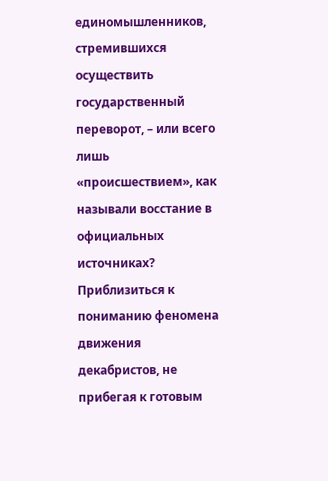единомышленников, стремившихся осуществить государственный переворот, – или всего лишь «происшествием», как называли восстание в официальных источниках? Приблизиться к пониманию феномена движения декабристов, не прибегая к готовым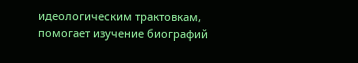идеологическим трактовкам, помогает изучение биографий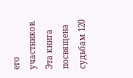его участников.
Эта книга посвящена судьбам 120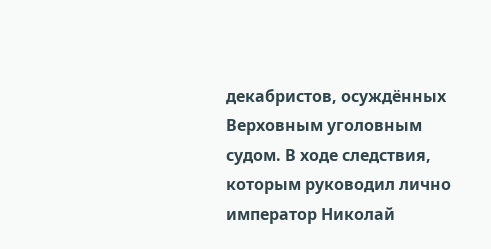декабристов, осуждённых Верховным уголовным судом. В ходе следствия, которым руководил лично император Николай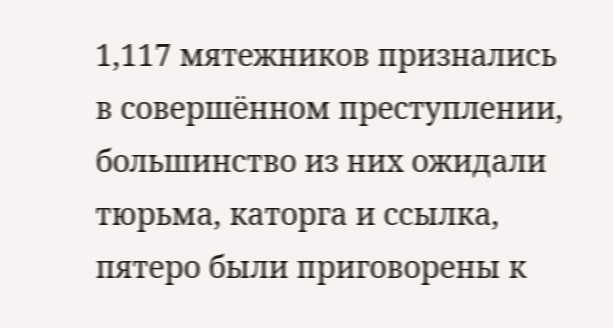1,117 мятежников признались в совершённом преступлении, большинство из них ожидали тюрьма, каторга и ссылка, пятеро были приговорены к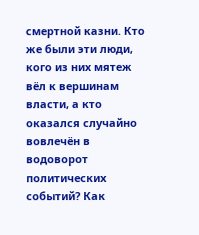смертной казни. Кто же были эти люди, кого из них мятеж вёл к вершинам власти, а кто оказался случайно вовлечён в водоворот политических событий? Как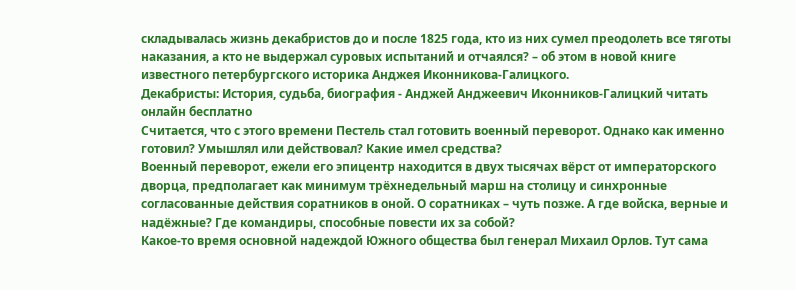складывалась жизнь декабристов до и после 1825 года, кто из них сумел преодолеть все тяготы наказания, а кто не выдержал суровых испытаний и отчаялся? – об этом в новой книге известного петербургского историка Анджея Иконникова-Галицкого.
Декабристы: История, судьба, биография - Анджей Анджеевич Иконников-Галицкий читать онлайн бесплатно
Считается, что с этого времени Пестель стал готовить военный переворот. Однако как именно готовил? Умышлял или действовал? Какие имел средства?
Военный переворот, ежели его эпицентр находится в двух тысячах вёрст от императорского дворца, предполагает как минимум трёхнедельный марш на столицу и синхронные согласованные действия соратников в оной. О соратниках – чуть позже. А где войска, верные и надёжные? Где командиры, способные повести их за собой?
Какое-то время основной надеждой Южного общества был генерал Михаил Орлов. Тут сама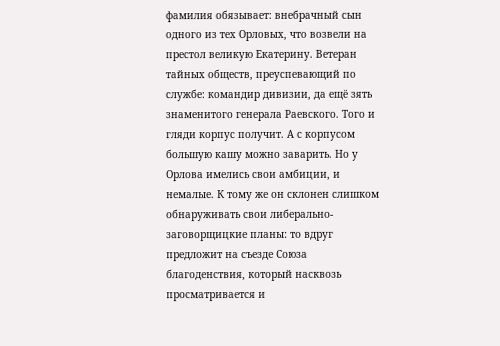фамилия обязывает: внебрачный сын одного из тех Орловых, что возвели на престол великую Екатерину. Ветеран тайных обществ, преуспевающий по службе: командир дивизии, да ещё зять знаменитого генерала Раевского. Того и гляди корпус получит. А с корпусом большую кашу можно заварить. Но у Орлова имелись свои амбиции, и немалые. К тому же он склонен слишком обнаруживать свои либерально-заговорщицкие планы: то вдруг предложит на съезде Союза благоденствия, который насквозь просматривается и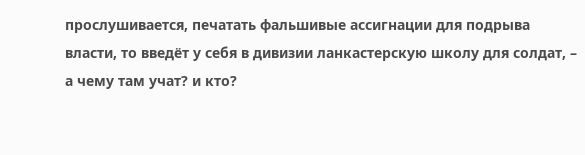прослушивается, печатать фальшивые ассигнации для подрыва власти, то введёт у себя в дивизии ланкастерскую школу для солдат, – а чему там учат? и кто?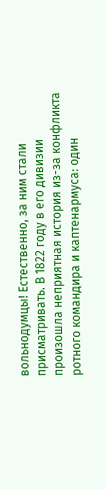вольнодумцы! Естественно, за ним стали присматривать. В 1822 году в его дивизии произошла неприятная история из-за конфликта ротного командира и каптенармуса: один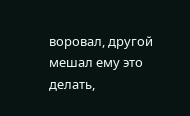воровал, другой мешал ему это делать,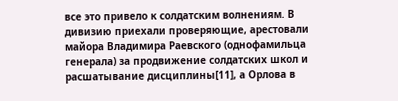все это привело к солдатским волнениям. В дивизию приехали проверяющие, арестовали майора Владимира Раевского (однофамильца генерала) за продвижение солдатских школ и расшатывание дисциплины[11], а Орлова в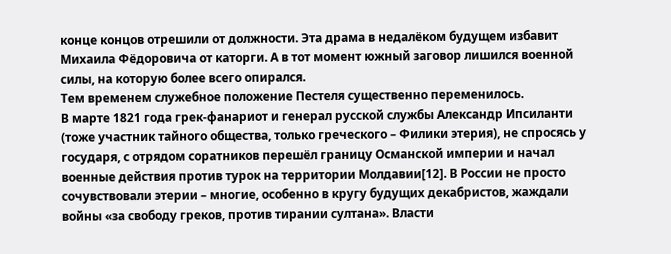конце концов отрешили от должности. Эта драма в недалёком будущем избавит Михаила Фёдоровича от каторги. А в тот момент южный заговор лишился военной силы, на которую более всего опирался.
Тем временем служебное положение Пестеля существенно переменилось.
В марте 1821 года грек-фанариот и генерал русской службы Александр Ипсиланти (тоже участник тайного общества, только греческого – Филики этерия), не спросясь у государя, с отрядом соратников перешёл границу Османской империи и начал военные действия против турок на территории Молдавии[12]. В России не просто сочувствовали этерии – многие, особенно в кругу будущих декабристов, жаждали войны «за свободу греков, против тирании султана». Власти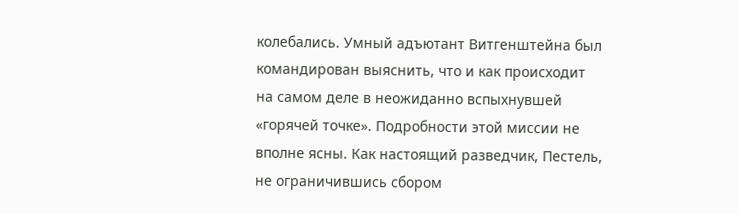колебались. Умный адъютант Витгенштейна был командирован выяснить, что и как происходит на самом деле в неожиданно вспыхнувшей «горячей точке». Подробности этой миссии не вполне ясны. Как настоящий разведчик, Пестель, не ограничившись сбором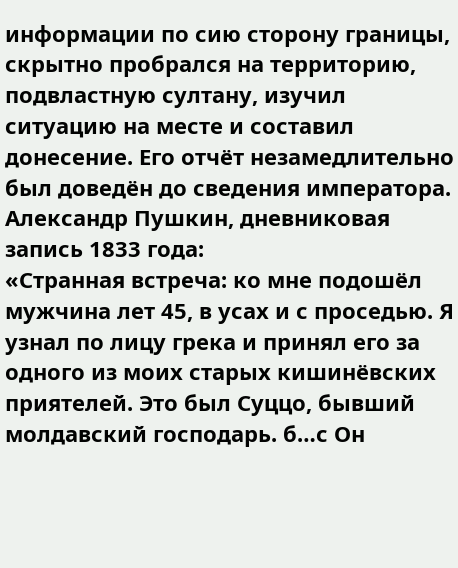информации по сию сторону границы, скрытно пробрался на территорию, подвластную султану, изучил ситуацию на месте и составил донесение. Его отчёт незамедлительно был доведён до сведения императора.
Александр Пушкин, дневниковая запись 1833 года:
«Странная встреча: ко мне подошёл мужчина лет 45, в усах и с проседью. Я узнал по лицу грека и принял его за одного из моих старых кишинёвских приятелей. Это был Суццо, бывший молдавский господарь. б…с Он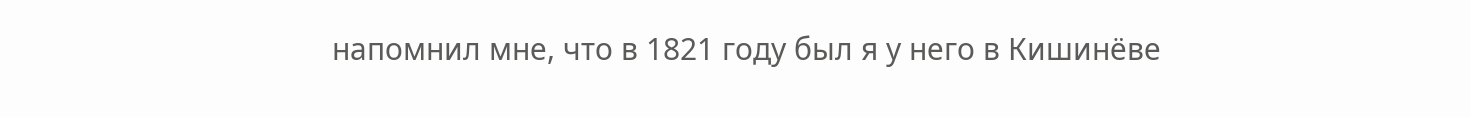напомнил мне, что в 1821 году был я у него в Кишинёве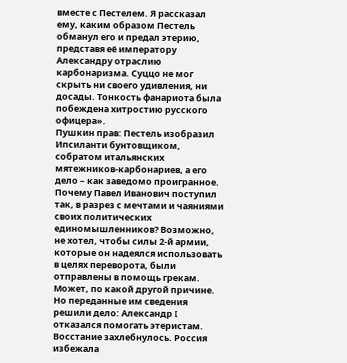вместе с Пестелем. Я рассказал ему, каким образом Пестель обманул его и предал этерию, представя её императору Александру отраслию карбонаризма. Суццо не мог скрыть ни своего удивления, ни досады. Тонкость фанариота была побеждена хитростию русского офицера».
Пушкин прав: Пестель изобразил Ипсиланти бунтовщиком, собратом итальянских мятежников-карбонариев, а его дело – как заведомо проигранное. Почему Павел Иванович поступил так, в разрез с мечтами и чаяниями своих политических единомышленников? Возможно, не хотел, чтобы силы 2-й армии, которые он надеялся использовать в целях переворота, были отправлены в помощь грекам. Может, по какой другой причине. Но переданные им сведения решили дело: Александр I отказался помогать этеристам. Восстание захлебнулось. Россия избежала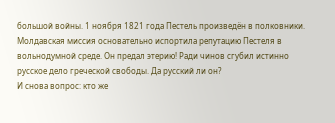большой войны. 1 ноября 1821 года Пестель произведён в полковники.
Молдавская миссия основательно испортила репутацию Пестеля в вольнодумной среде. Он предал этерию! Ради чинов сгубил истинно русское дело греческой свободы. Да русский ли он?
И снова вопрос: кто же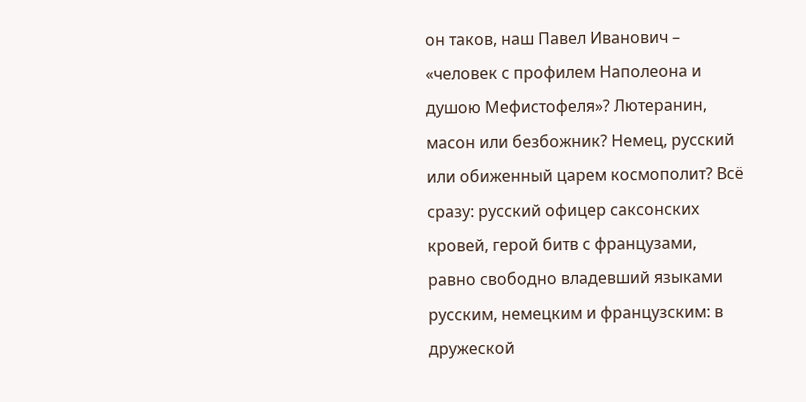он таков, наш Павел Иванович – «человек с профилем Наполеона и душою Мефистофеля»? Лютеранин, масон или безбожник? Немец, русский или обиженный царем космополит? Всё сразу: русский офицер саксонских кровей, герой битв с французами, равно свободно владевший языками русским, немецким и французским: в дружеской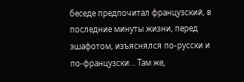беседе предпочитал французский, в последние минуты жизни, перед эшафотом, изъяснялся по-русски и по-французски… Там же,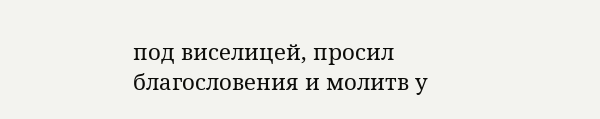под виселицей, просил благословения и молитв у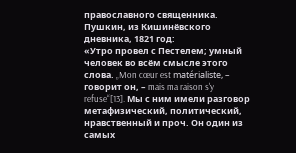православного священника.
Пушкин, из Кишинёвского дневника, 1821 год:
«Утро провел с Пестелем; умный человек во всём смысле этого слова. „Mon cœur est matérialiste, – говорит он, – mais ma raison s'y refuse“[13]. Мы с ним имели разговор метафизический, политический, нравственный и проч. Он один из самых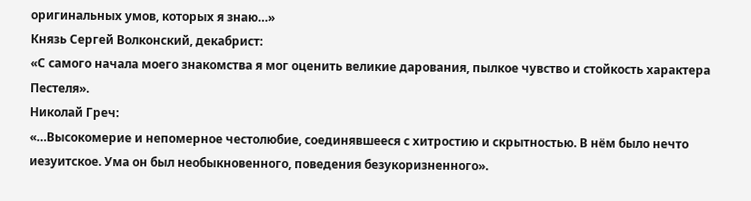оригинальных умов, которых я знаю…»
Князь Сергей Волконский, декабрист:
«С самого начала моего знакомства я мог оценить великие дарования, пылкое чувство и стойкость характера Пестеля».
Николай Греч:
«…Высокомерие и непомерное честолюбие, соединявшееся с хитростию и скрытностью. В нём было нечто иезуитское. Ума он был необыкновенного, поведения безукоризненного».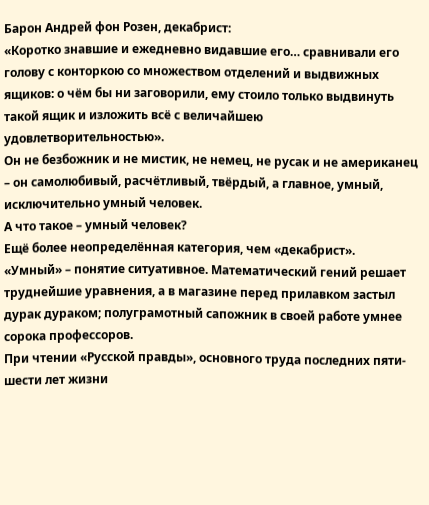Барон Андрей фон Розен, декабрист:
«Коротко знавшие и ежедневно видавшие его… сравнивали его голову с конторкою со множеством отделений и выдвижных ящиков: о чём бы ни заговорили, ему стоило только выдвинуть такой ящик и изложить всё с величайшею удовлетворительностью».
Он не безбожник и не мистик, не немец, не русак и не американец – он самолюбивый, расчётливый, твёрдый, а главное, умный, исключительно умный человек.
А что такое – умный человек?
Ещё более неопределённая категория, чем «декабрист».
«Умный» – понятие ситуативное. Математический гений решает труднейшие уравнения, а в магазине перед прилавком застыл дурак дураком; полуграмотный сапожник в своей работе умнее сорока профессоров.
При чтении «Русской правды», основного труда последних пяти-шести лет жизни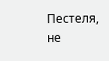Пестеля, не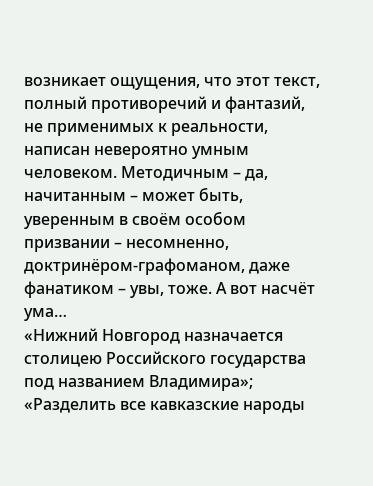возникает ощущения, что этот текст, полный противоречий и фантазий, не применимых к реальности, написан невероятно умным человеком. Методичным – да, начитанным – может быть, уверенным в своём особом призвании – несомненно, доктринёром-графоманом, даже фанатиком – увы, тоже. А вот насчёт ума…
«Нижний Новгород назначается столицею Российского государства под названием Владимира»; «Разделить все кавказские народы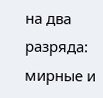на два разряда: мирные и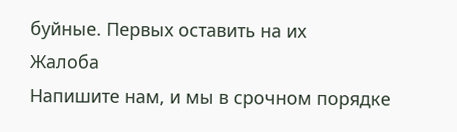буйные. Первых оставить на их
Жалоба
Напишите нам, и мы в срочном порядке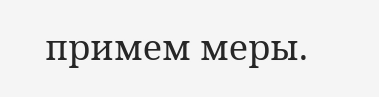примем меры.